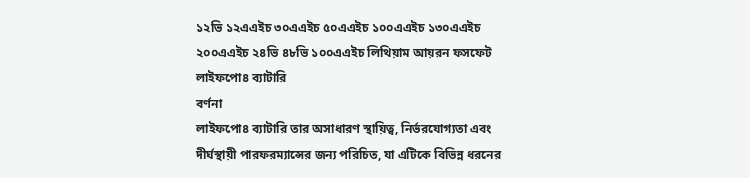১২ভি ১২এএইচ ৩০এএইচ ৫০এএইচ ১০০এএইচ ১৩০এএইচ ২০০এএইচ ২৪ভি ৪৮ভি ১০০এএইচ লিথিয়াম আয়রন ফসফেট লাইফপো৪ ব্যাটারি
বর্ণনা
লাইফপো৪ ব্যাটারি তার অসাধারণ স্থায়িত্ব, নির্ভরযোগ্যতা এবং দীর্ঘস্থায়ী পারফরম্যান্সের জন্য পরিচিত, যা এটিকে বিভিন্ন ধরনের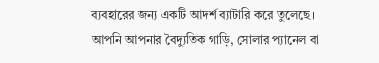ব্যবহারের জন্য একটি আদর্শ ব্যাটারি করে তুলেছে। আপনি আপনার বৈদ্যুতিক গাড়ি, সোলার প্যানেল বা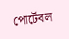পোর্টেবল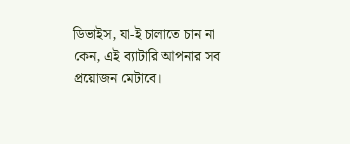ডিভাইস, যা-ই চালাতে চান না কেন, এই ব্যাটারি আপনার সব প্রয়োজন মেটাবে।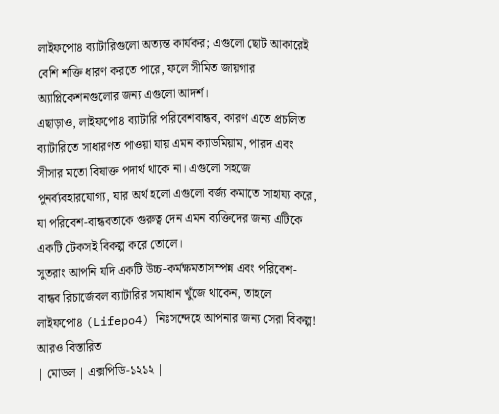লাইফপো৪ ব্যাটারিগুলো অত্যন্ত কার্যকর; এগুলো ছোট আকারেই বেশি শক্তি ধারণ করতে পারে, ফলে সীমিত জায়গার অ্যাপ্লিকেশনগুলোর জন্য এগুলো আদর্শ।
এছাড়াও, লাইফপো৪ ব্যাটারি পরিবেশবান্ধব, কারণ এতে প্রচলিত ব্যাটারিতে সাধারণত পাওয়া যায় এমন ক্যাডমিয়াম, পারদ এবং সীসার মতো বিষাক্ত পদার্থ থাকে না। এগুলো সহজে পুনর্ব্যবহারযোগ্য, যার অর্থ হলো এগুলো বর্জ্য কমাতে সাহায্য করে, যা পরিবেশ-বান্ধবতাকে গুরুত্ব দেন এমন ব্যক্তিদের জন্য এটিকে একটি টেকসই বিকল্প করে তোলে।
সুতরাং আপনি যদি একটি উচ্চ-কর্মক্ষমতাসম্পন্ন এবং পরিবেশ-বান্ধব রিচার্জেবল ব্যাটারির সমাধান খুঁজে থাকেন, তাহলে লাইফপো৪ (Lifepo4) নিঃসন্দেহে আপনার জন্য সেরা বিকল্প!
আরও বিস্তারিত
| মোডল | এক্সপিডি-১২১২ |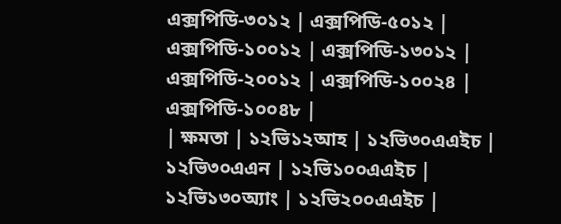এক্সপিডি-৩০১২ | এক্সপিডি-৫০১২ | এক্সপিডি-১০০১২ | এক্সপিডি-১৩০১২ | এক্সপিডি-২০০১২ | এক্সপিডি-১০০২৪ | এক্সপিডি-১০০৪৮ |
| ক্ষমতা | ১২ভি১২আহ | ১২ভি৩০এএইচ | ১২ভি৩০এএন | ১২ভি১০০এএইচ | ১২ভি১৩০অ্যাং | ১২ভি২০০এএইচ |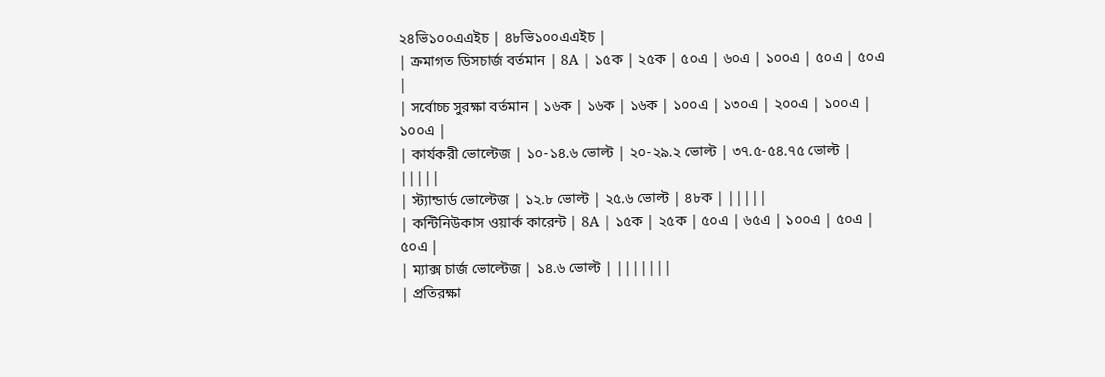২৪ভি১০০এএইচ | ৪৮ভি১০০এএইচ |
| ক্রমাগত ডিসচার্জ বর্তমান | 8A | ১৫ক | ২৫ক | ৫০এ | ৬০এ | ১০০এ | ৫০এ | ৫০এ |
| সর্বোচ্চ সুরক্ষা বর্তমান | ১৬ক | ১৬ক | ১৬ক | ১০০এ | ১৩০এ | ২০০এ | ১০০এ | ১০০এ |
| কার্যকরী ভোল্টেজ | ১০-১৪.৬ ভোল্ট | ২০-২৯.২ ভোল্ট | ৩৭.৫-৫৪.৭৫ ভোল্ট | |||||
| স্ট্যান্ডার্ড ভোল্টেজ | ১২.৮ ভোল্ট | ২৫.৬ ভোল্ট | ৪৮ক | |||||
| কন্টিনিউকাস ওয়ার্ক কারেন্ট | 8A | ১৫ক | ২৫ক | ৫০এ | ৬৫এ | ১০০এ | ৫০এ | ৫০এ |
| ম্যাক্স চার্জ ভোল্টেজ | ১৪.৬ ভোল্ট | |||||||
| প্রতিরক্ষা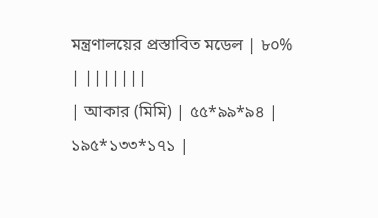মন্ত্রণালয়ের প্রস্তাবিত মডেল | ৮০% | |||||||
| আকার (মিমি) | ৫৫*৯৯*৯৪ | ১৯৫*১৩৩*১৭১ |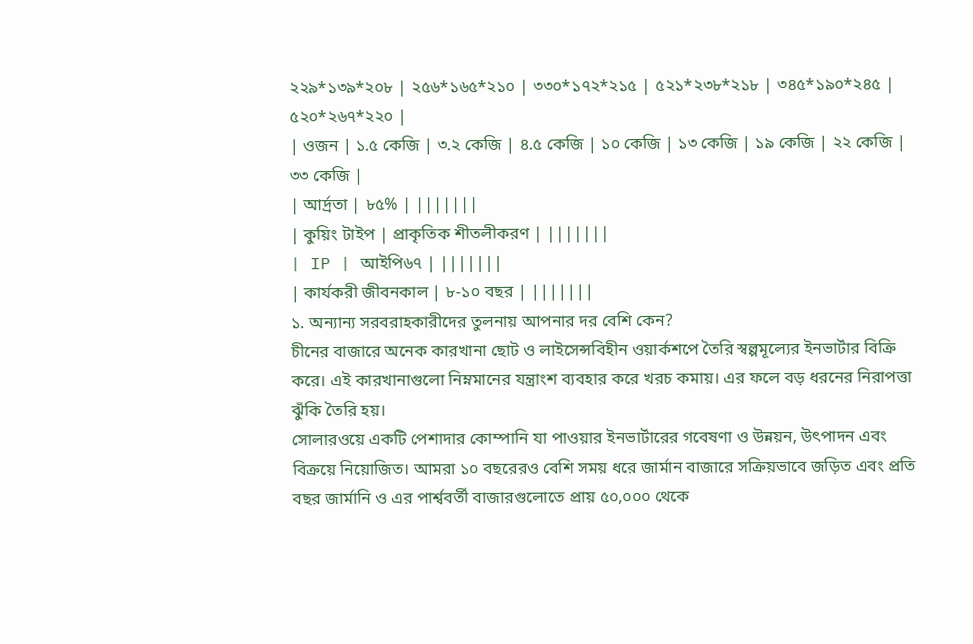২২৯*১৩৯*২০৮ | ২৫৬*১৬৫*২১০ | ৩৩০*১৭২*২১৫ | ৫২১*২৩৮*২১৮ | ৩৪৫*১৯০*২৪৫ | ৫২০*২৬৭*২২০ |
| ওজন | ১.৫ কেজি | ৩.২ কেজি | ৪.৫ কেজি | ১০ কেজি | ১৩ কেজি | ১৯ কেজি | ২২ কেজি | ৩৩ কেজি |
| আর্দ্রতা | ৮৫% | |||||||
| কুয়িং টাইপ | প্রাকৃতিক শীতলীকরণ | |||||||
| IP | আইপি৬৭ | |||||||
| কার্যকরী জীবনকাল | ৮-১০ বছর | |||||||
১. অন্যান্য সরবরাহকারীদের তুলনায় আপনার দর বেশি কেন?
চীনের বাজারে অনেক কারখানা ছোট ও লাইসেন্সবিহীন ওয়ার্কশপে তৈরি স্বল্পমূল্যের ইনভার্টার বিক্রি করে। এই কারখানাগুলো নিম্নমানের যন্ত্রাংশ ব্যবহার করে খরচ কমায়। এর ফলে বড় ধরনের নিরাপত্তা ঝুঁকি তৈরি হয়।
সোলারওয়ে একটি পেশাদার কোম্পানি যা পাওয়ার ইনভার্টারের গবেষণা ও উন্নয়ন, উৎপাদন এবং বিক্রয়ে নিয়োজিত। আমরা ১০ বছরেরও বেশি সময় ধরে জার্মান বাজারে সক্রিয়ভাবে জড়িত এবং প্রতি বছর জার্মানি ও এর পার্শ্ববর্তী বাজারগুলোতে প্রায় ৫০,০০০ থেকে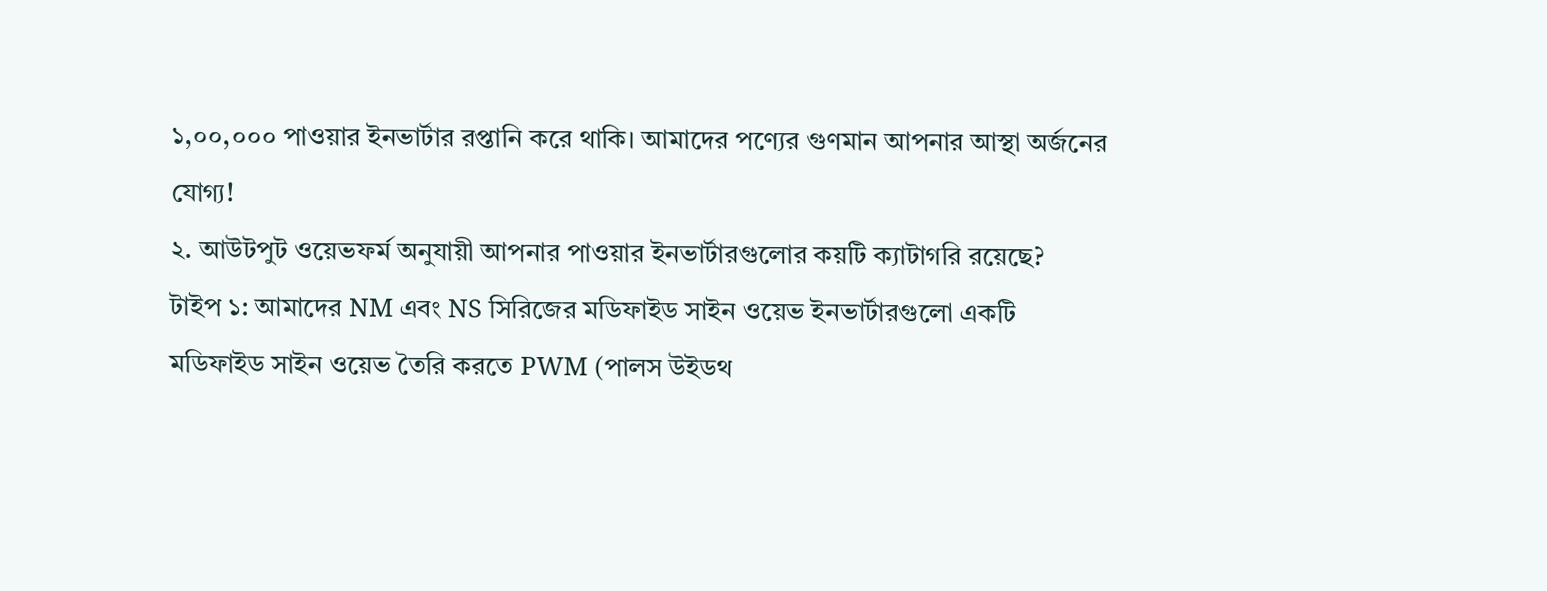১,০০,০০০ পাওয়ার ইনভার্টার রপ্তানি করে থাকি। আমাদের পণ্যের গুণমান আপনার আস্থা অর্জনের যোগ্য!
২. আউটপুট ওয়েভফর্ম অনুযায়ী আপনার পাওয়ার ইনভার্টারগুলোর কয়টি ক্যাটাগরি রয়েছে?
টাইপ ১: আমাদের NM এবং NS সিরিজের মডিফাইড সাইন ওয়েভ ইনভার্টারগুলো একটি মডিফাইড সাইন ওয়েভ তৈরি করতে PWM (পালস উইডথ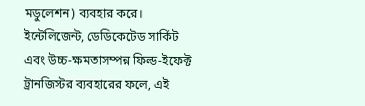মডুলেশন) ব্যবহার করে। ইন্টেলিজেন্ট, ডেডিকেটেড সার্কিট এবং উচ্চ-ক্ষমতাসম্পন্ন ফিল্ড-ইফেক্ট ট্রানজিস্টর ব্যবহারের ফলে, এই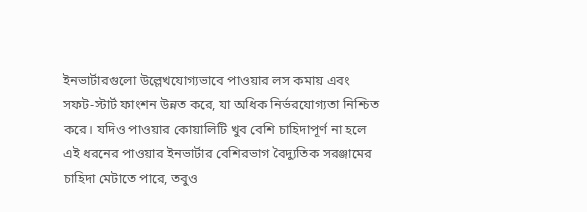ইনভার্টারগুলো উল্লেখযোগ্যভাবে পাওয়ার লস কমায় এবং সফট-স্টার্ট ফাংশন উন্নত করে, যা অধিক নির্ভরযোগ্যতা নিশ্চিত করে। যদিও পাওয়ার কোয়ালিটি খুব বেশি চাহিদাপূর্ণ না হলে এই ধরনের পাওয়ার ইনভার্টার বেশিরভাগ বৈদ্যুতিক সরঞ্জামের চাহিদা মেটাতে পারে, তবুও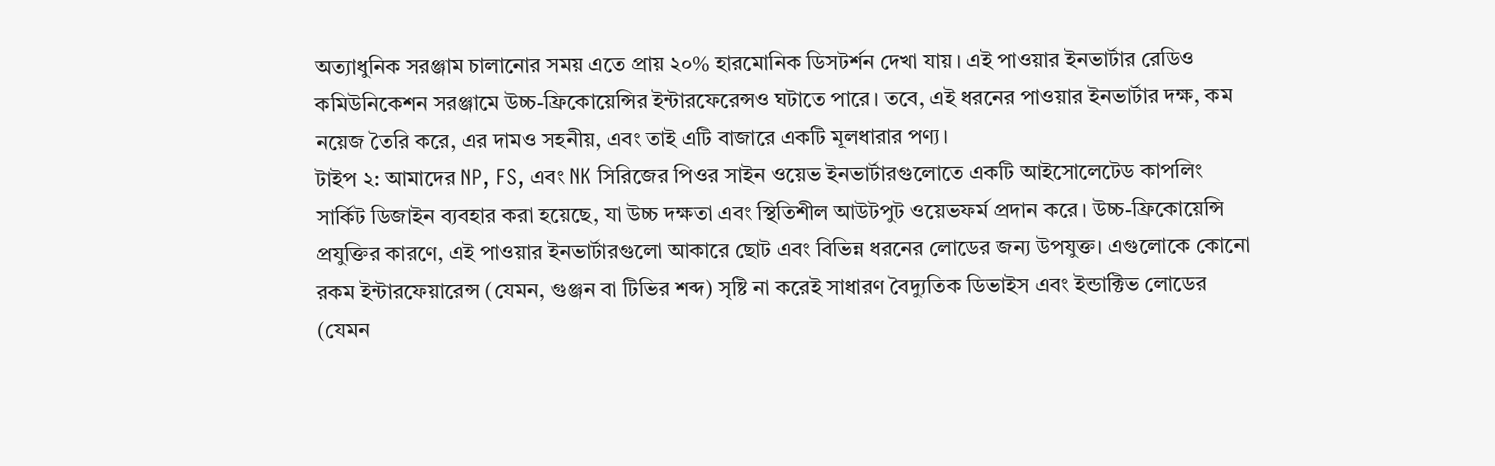অত্যাধুনিক সরঞ্জাম চালানোর সময় এতে প্রায় ২০% হারমোনিক ডিসটর্শন দেখা যায়। এই পাওয়ার ইনভার্টার রেডিও কমিউনিকেশন সরঞ্জামে উচ্চ-ফ্রিকোয়েন্সির ইন্টারফেরেন্সও ঘটাতে পারে। তবে, এই ধরনের পাওয়ার ইনভার্টার দক্ষ, কম নয়েজ তৈরি করে, এর দামও সহনীয়, এবং তাই এটি বাজারে একটি মূলধারার পণ্য।
টাইপ ২: আমাদের NP, FS, এবং NK সিরিজের পিওর সাইন ওয়েভ ইনভার্টারগুলোতে একটি আইসোলেটেড কাপলিং সার্কিট ডিজাইন ব্যবহার করা হয়েছে, যা উচ্চ দক্ষতা এবং স্থিতিশীল আউটপুট ওয়েভফর্ম প্রদান করে। উচ্চ-ফ্রিকোয়েন্সি প্রযুক্তির কারণে, এই পাওয়ার ইনভার্টারগুলো আকারে ছোট এবং বিভিন্ন ধরনের লোডের জন্য উপযুক্ত। এগুলোকে কোনো রকম ইন্টারফেয়ারেন্স (যেমন, গুঞ্জন বা টিভির শব্দ) সৃষ্টি না করেই সাধারণ বৈদ্যুতিক ডিভাইস এবং ইন্ডাক্টিভ লোডের (যেমন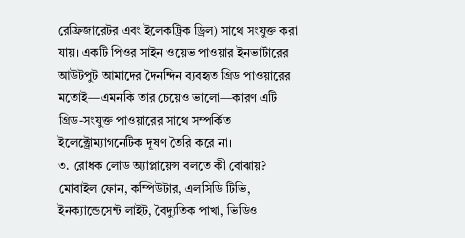রেফ্রিজারেটর এবং ইলেকট্রিক ড্রিল) সাথে সংযুক্ত করা যায়। একটি পিওর সাইন ওয়েভ পাওয়ার ইনভার্টারের আউটপুট আমাদের দৈনন্দিন ব্যবহৃত গ্রিড পাওয়ারের মতোই—এমনকি তার চেয়েও ভালো—কারণ এটি গ্রিড-সংযুক্ত পাওয়ারের সাথে সম্পর্কিত ইলেক্ট্রোম্যাগনেটিক দূষণ তৈরি করে না।
৩. রোধক লোড অ্যাপ্লায়েন্স বলতে কী বোঝায়?
মোবাইল ফোন, কম্পিউটার, এলসিডি টিভি, ইনক্যান্ডেসেন্ট লাইট, বৈদ্যুতিক পাখা, ভিডিও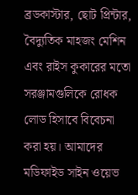ব্রডকাস্টার, ছোট প্রিন্টার, বৈদ্যুতিক মাহজং মেশিন এবং রাইস কুকারের মতো সরঞ্জামগুলিকে রোধক লোড হিসাবে বিবেচনা করা হয়। আমাদের মডিফাইড সাইন ওয়েভ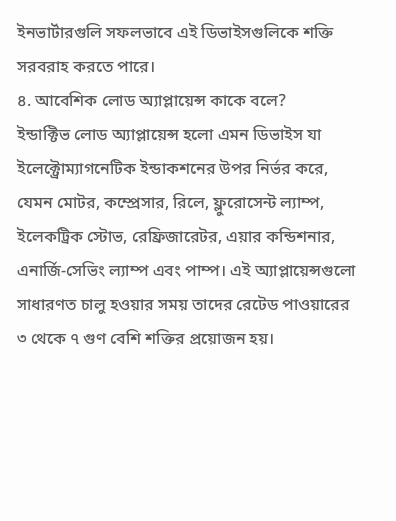ইনভার্টারগুলি সফলভাবে এই ডিভাইসগুলিকে শক্তি সরবরাহ করতে পারে।
৪. আবেশিক লোড অ্যাপ্লায়েন্স কাকে বলে?
ইন্ডাক্টিভ লোড অ্যাপ্লায়েন্স হলো এমন ডিভাইস যা ইলেক্ট্রোম্যাগনেটিক ইন্ডাকশনের উপর নির্ভর করে, যেমন মোটর, কম্প্রেসার, রিলে, ফ্লুরোসেন্ট ল্যাম্প, ইলেকট্রিক স্টোভ, রেফ্রিজারেটর, এয়ার কন্ডিশনার, এনার্জি-সেভিং ল্যাম্প এবং পাম্প। এই অ্যাপ্লায়েন্সগুলো সাধারণত চালু হওয়ার সময় তাদের রেটেড পাওয়ারের ৩ থেকে ৭ গুণ বেশি শক্তির প্রয়োজন হয়।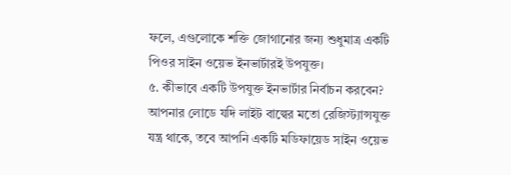ফলে, এগুলোকে শক্তি জোগানোর জন্য শুধুমাত্র একটি পিওর সাইন ওয়েভ ইনভার্টারই উপযুক্ত।
৫. কীভাবে একটি উপযুক্ত ইনভার্টার নির্বাচন করবেন?
আপনার লোডে যদি লাইট বাল্বের মতো রেজিস্ট্যান্সযুক্ত যন্ত্র থাকে, তবে আপনি একটি মডিফায়েড সাইন ওয়েভ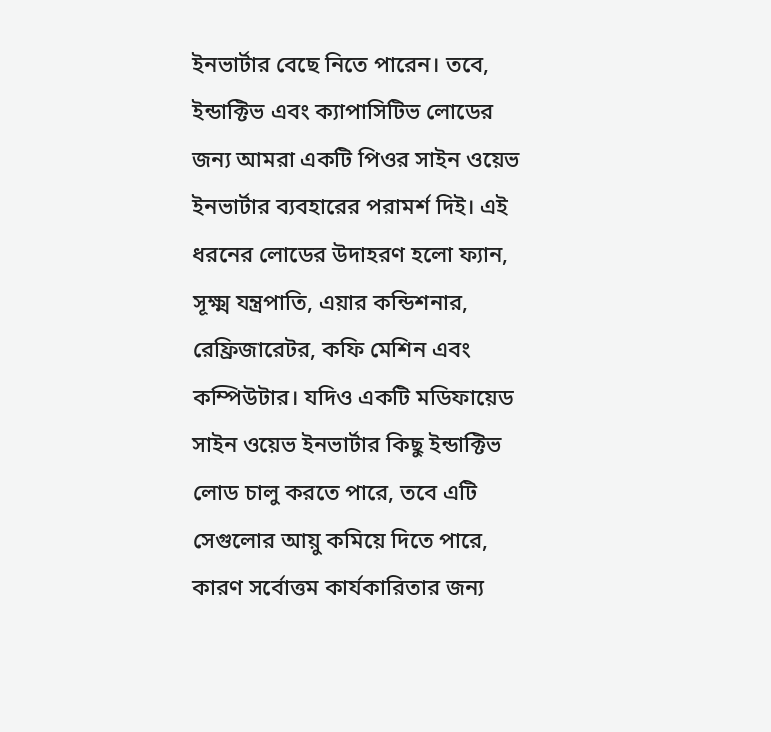ইনভার্টার বেছে নিতে পারেন। তবে, ইন্ডাক্টিভ এবং ক্যাপাসিটিভ লোডের জন্য আমরা একটি পিওর সাইন ওয়েভ ইনভার্টার ব্যবহারের পরামর্শ দিই। এই ধরনের লোডের উদাহরণ হলো ফ্যান, সূক্ষ্ম যন্ত্রপাতি, এয়ার কন্ডিশনার, রেফ্রিজারেটর, কফি মেশিন এবং কম্পিউটার। যদিও একটি মডিফায়েড সাইন ওয়েভ ইনভার্টার কিছু ইন্ডাক্টিভ লোড চালু করতে পারে, তবে এটি সেগুলোর আয়ু কমিয়ে দিতে পারে, কারণ সর্বোত্তম কার্যকারিতার জন্য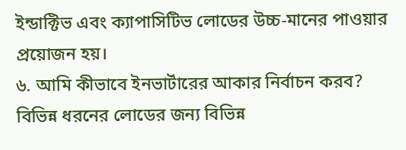ইন্ডাক্টিভ এবং ক্যাপাসিটিভ লোডের উচ্চ-মানের পাওয়ার প্রয়োজন হয়।
৬. আমি কীভাবে ইনভার্টারের আকার নির্বাচন করব?
বিভিন্ন ধরনের লোডের জন্য বিভিন্ন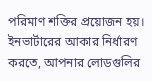পরিমাণ শক্তির প্রয়োজন হয়। ইনভার্টারের আকার নির্ধারণ করতে, আপনার লোডগুলির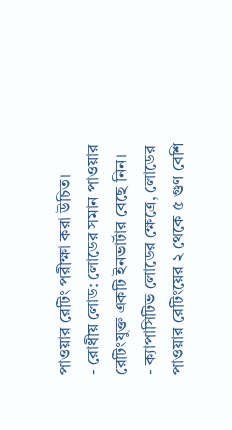পাওয়ার রেটিং পরীক্ষা করা উচিত।
- রোধীয় লোড: লোডের সমান পাওয়ার রেটিংযুক্ত একটি ইনভার্টার বেছে নিন।
- ক্যাপাসিটিভ লোডের ক্ষেত্রে, লোডের পাওয়ার রেটিংয়ের ২ থেকে ৫ গুণ বেশি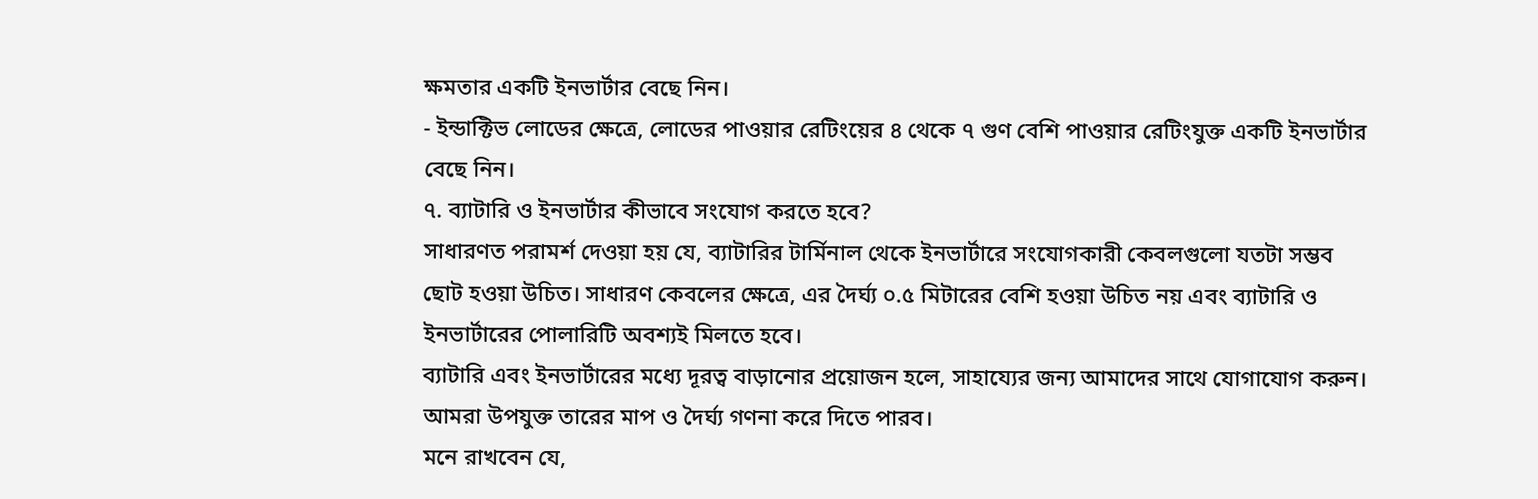ক্ষমতার একটি ইনভার্টার বেছে নিন।
- ইন্ডাক্টিভ লোডের ক্ষেত্রে, লোডের পাওয়ার রেটিংয়ের ৪ থেকে ৭ গুণ বেশি পাওয়ার রেটিংযুক্ত একটি ইনভার্টার বেছে নিন।
৭. ব্যাটারি ও ইনভার্টার কীভাবে সংযোগ করতে হবে?
সাধারণত পরামর্শ দেওয়া হয় যে, ব্যাটারির টার্মিনাল থেকে ইনভার্টারে সংযোগকারী কেবলগুলো যতটা সম্ভব ছোট হওয়া উচিত। সাধারণ কেবলের ক্ষেত্রে, এর দৈর্ঘ্য ০.৫ মিটারের বেশি হওয়া উচিত নয় এবং ব্যাটারি ও ইনভার্টারের পোলারিটি অবশ্যই মিলতে হবে।
ব্যাটারি এবং ইনভার্টারের মধ্যে দূরত্ব বাড়ানোর প্রয়োজন হলে, সাহায্যের জন্য আমাদের সাথে যোগাযোগ করুন। আমরা উপযুক্ত তারের মাপ ও দৈর্ঘ্য গণনা করে দিতে পারব।
মনে রাখবেন যে,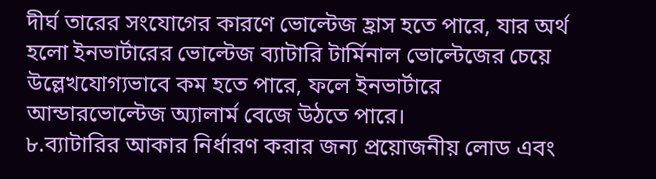দীর্ঘ তারের সংযোগের কারণে ভোল্টেজ হ্রাস হতে পারে, যার অর্থ হলো ইনভার্টারের ভোল্টেজ ব্যাটারি টার্মিনাল ভোল্টেজের চেয়ে উল্লেখযোগ্যভাবে কম হতে পারে, ফলে ইনভার্টারে আন্ডারভোল্টেজ অ্যালার্ম বেজে উঠতে পারে।
৮.ব্যাটারির আকার নির্ধারণ করার জন্য প্রয়োজনীয় লোড এবং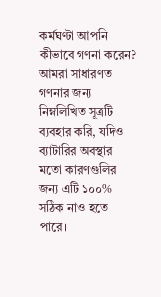কর্মঘণ্টা আপনি কীভাবে গণনা করেন?
আমরা সাধারণত গণনার জন্য নিম্নলিখিত সূত্রটি ব্যবহার করি, যদিও ব্যাটারির অবস্থার মতো কারণগুলির জন্য এটি ১০০% সঠিক নাও হতে পারে।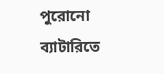পুরোনো ব্যাটারিতে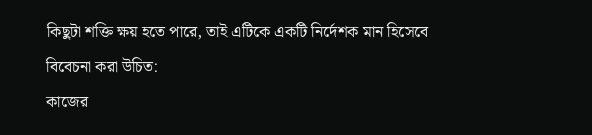কিছুটা শক্তি ক্ষয় হতে পারে, তাই এটিকে একটি নির্দেশক মান হিসেবে বিবেচনা করা উচিত:
কাজের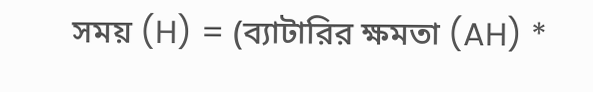সময় (H) = (ব্যাটারির ক্ষমতা (AH) *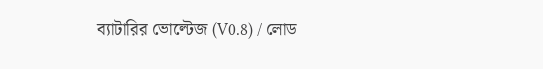ব্যাটারির ভোল্টেজ (V0.8) / লোড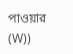পাওয়ার (W))